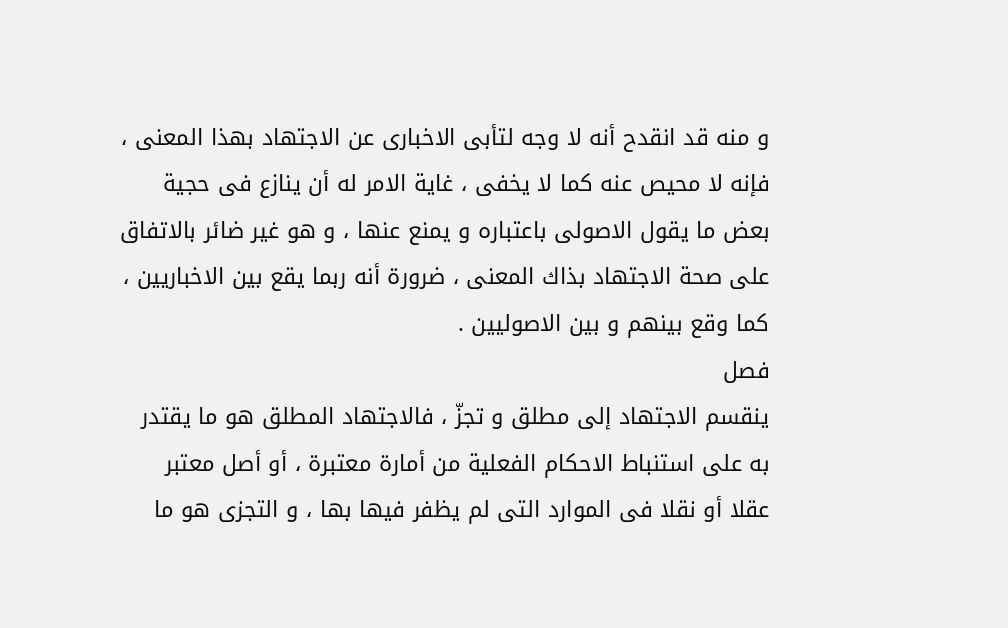و منه قد انقدح أنه لا وجه لتأبى الاخبارى عن الاجتهاد بهذا المعنى ، فإنه لا محيص عنه كما لا يخفى ، غاية الامر له أن ينازع فى حجية بعض ما يقول الاصولى باعتباره و يمنع عنها ، و هو غير ضائر بالاتفاق على صحة الاجتهاد بذاك المعنى ، ضرورة أنه ربما يقع بين الاخباريين ، كما وقع بينهم و بين الاصوليين .
فصل
ينقسم الاجتهاد إلى مطلق و تجزّ ، فالاجتهاد المطلق هو ما يقتدر به على استنباط الاحكام الفعلية من أمارة معتبرة ، أو أصل معتبر عقلا أو نقلا فى الموارد التى لم يظفر فيها بها ، و التجزى هو ما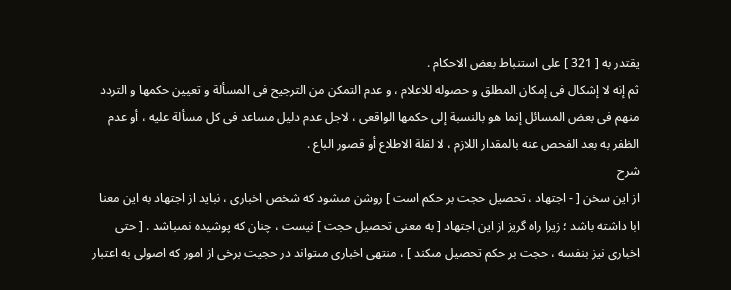يقتدر به [ 321 ] على استنباط بعض الاحكام .
ثم إنه لا إشكال فى إمكان المطلق و حصوله للاعلام ، و عدم التمكن من الترجيح فى المسألة و تعيين حكمها و التردد منهم فى بعض المسائل إنما هو بالنسبة إلى حكمها الواقعى ، لاجل عدم دليل مساعد فى كل مسألة عليه ، أو عدم الظفر به بعد الفحص عنه بالمقدار اللازم ، لا لقلة الاطلاع أو قصور الباع .
شرح
از اين سخن [ - اجتهاد ، تحصيل حجت بر حكم است ] روشن مىشود كه شخص اخبارى ، نبايد از اجتهاد به اين معنا ابا داشته باشد ؛ زيرا راه گريز از اين اجتهاد [ به معنى تحصيل حجت ] نيست ، چنان كه پوشيده نمىباشد . [ حتى اخبارى نيز بنفسه ، حجت بر حكم تحصيل مىكند ] ، منتهى اخبارى مىتواند در حجيت برخى از امور كه اصولى به اعتبار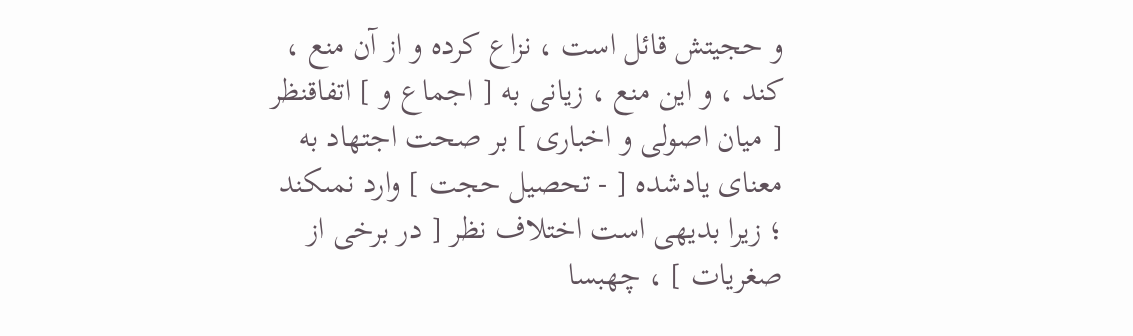و حجيتش قائل است ، نزاع كرده و از آن منع ، كند ، و اين منع ، زيانى به [ اجماع و ] اتفاقنظر [ ميان اصولى و اخبارى ] بر صحت اجتهاد به معناى يادشده [ - تحصيل حجت ] وارد نمىكند ؛ زيرا بديهى است اختلاف نظر [ در برخى از صغريات ] ، چهبسا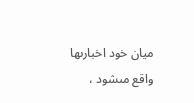ميان خود اخبارىها واقع مىشود ،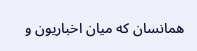همانسان كه ميان اخباريون و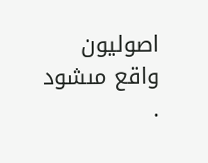اصوليون واقع مىشود .